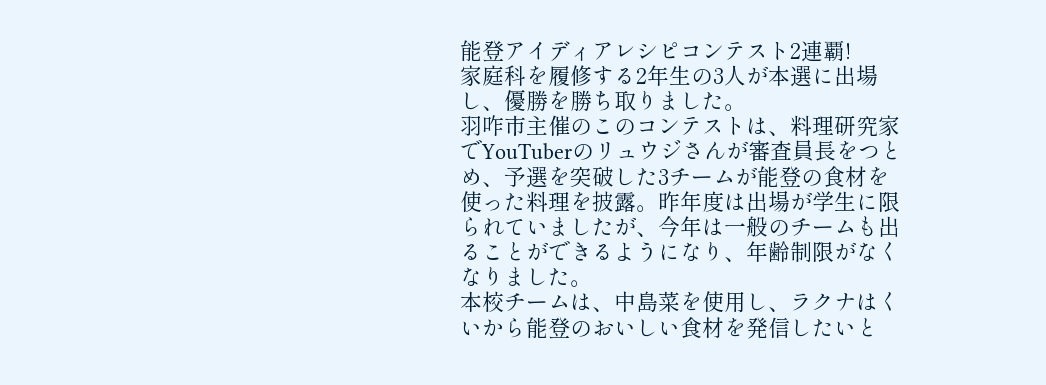能登アイディアレシピコンテスト2連覇!
家庭科を履修する2年生の3人が本選に出場し、優勝を勝ち取りました。
羽咋市主催のこのコンテストは、料理研究家でYouTuberのリュウジさんが審査員長をつとめ、予選を突破した3チームが能登の食材を使った料理を披露。昨年度は出場が学生に限られていましたが、今年は一般のチームも出ることができるようになり、年齢制限がなくなりました。
本校チームは、中島菜を使用し、ラクナはくいから能登のおいしい食材を発信したいと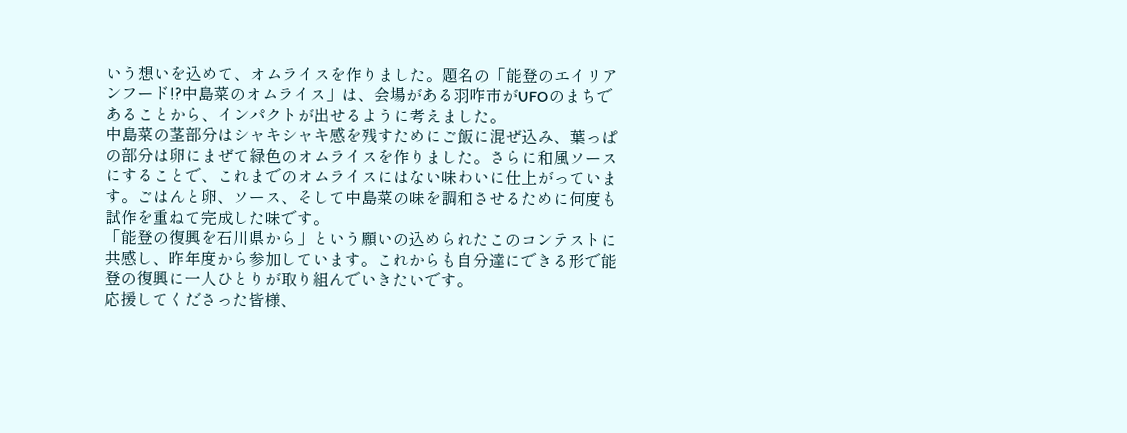いう想いを込めて、オムライスを作りました。題名の「能登のエイリアンフード!?中島菜のオムライス」は、会場がある羽咋市がUFOのまちであることから、インパクトが出せるように考えました。
中島菜の茎部分はシャキシャキ感を残すためにご飯に混ぜ込み、葉っぱの部分は卵にまぜて緑色のオムライスを作りました。さらに和風ソースにすることで、これまでのオムライスにはない味わいに仕上がっています。ごはんと卵、ソース、そして中島菜の味を調和させるために何度も試作を重ねて完成した味です。
「能登の復興を石川県から」という願いの込められたこのコンテストに共感し、昨年度から参加しています。これからも自分達にできる形で能登の復興に一人ひとりが取り組んでいきたいです。
応援してくださった皆様、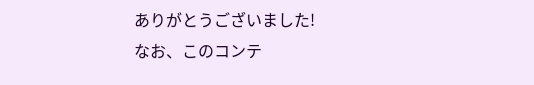ありがとうございました!
なお、このコンテ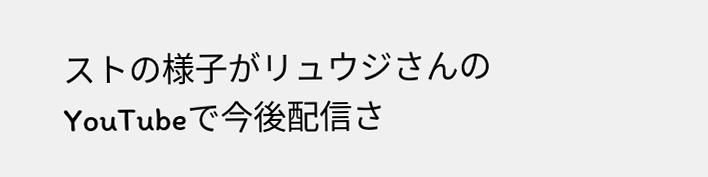ストの様子がリュウジさんのYouTubeで今後配信さ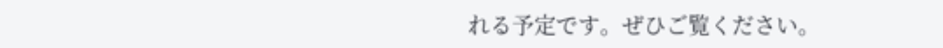れる予定です。ぜひご覧ください。